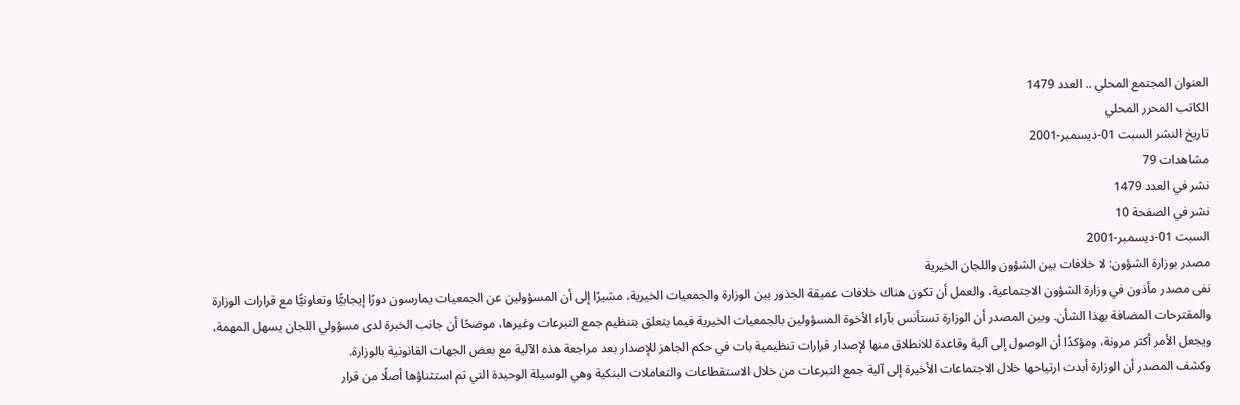العنوان المجتمع المحلي .. العدد 1479
الكاتب المحرر المحلي
تاريخ النشر السبت 01-ديسمبر-2001
مشاهدات 79
نشر في العدد 1479
نشر في الصفحة 10
السبت 01-ديسمبر-2001
مصدر بوزارة الشؤون: لا خلافات بين الشؤون واللجان الخيرية
نفى مصدر مأذون في وزارة الشؤون الاجتماعية، والعمل أن تكون هناك خلافات عميقة الجذور بين الوزارة والجمعيات الخيرية، مشيرًا إلى أن المسؤولين عن الجمعيات يمارسون دورًا إيجابيًّا وتعاونيًّا مع قرارات الوزارة والمقترحات المضافة بهذا الشأن. وبين المصدر أن الوزارة تستأنس بآراء الأخوة المسؤولين بالجمعيات الخيرية فيما يتعلق بتنظيم جمع التبرعات وغيرها، موضحًا أن جانب الخبرة لدى مسؤولي اللجان يسهل المهمة، ويجعل الأمر أكثر مرونة، ومؤكدًا أن الوصول إلى آلية وقاعدة للانطلاق منها لإصدار قرارات تنظيمية بات في حكم الجاهز للإصدار بعد مراجعة هذه الآلية مع بعض الجهات القانونية بالوزارة.
وكشف المصدر أن الوزارة أبدت ارتياحها خلال الاجتماعات الأخيرة إلى آلية جمع التبرعات من خلال الاستقطاعات والتعاملات البنكية وهي الوسيلة الوحيدة التي تم استثناؤها أصلًا من قرار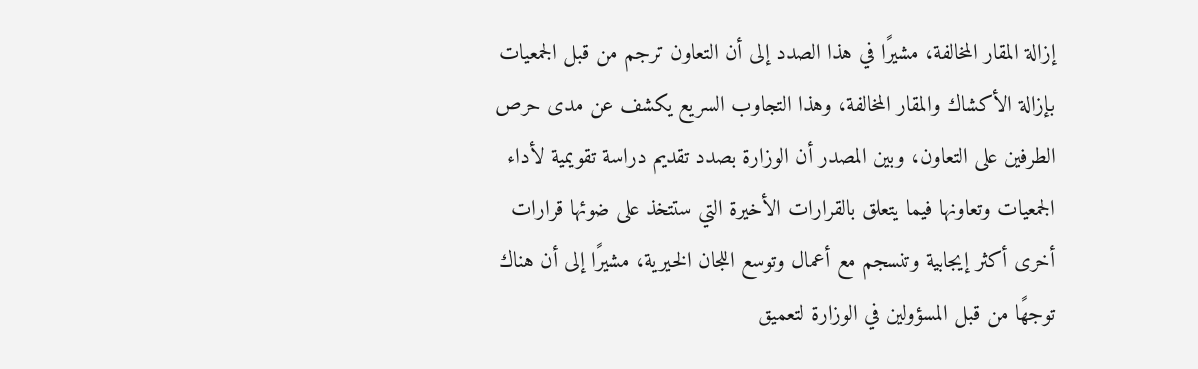إزالة المقار المخالفة، مشيرًا في هذا الصدد إلى أن التعاون ترجم من قبل الجمعيات بإزالة الأكشاك والمقار المخالفة، وهذا التجاوب السريع يكشف عن مدى حرص الطرفين على التعاون، وبين المصدر أن الوزارة بصدد تقديم دراسة تقويمية لأداء الجمعيات وتعاونها فيما يتعلق بالقرارات الأخيرة التي ستتخذ على ضوئها قرارات أخرى أكثر إيجابية وتنسجم مع أعمال وتوسع اللجان الخيرية، مشيرًا إلى أن هناك توجهًا من قبل المسؤولين في الوزارة لتعميق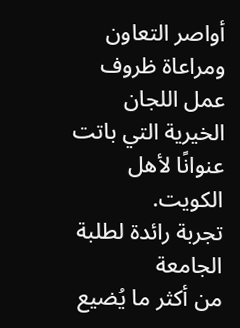أواصر التعاون ومراعاة ظروف عمل اللجان الخيرية التي باتت عنوانًا لأهل الكويت.
تجربة رائدة لطلبة الجامعة
من أكثر ما يُضيع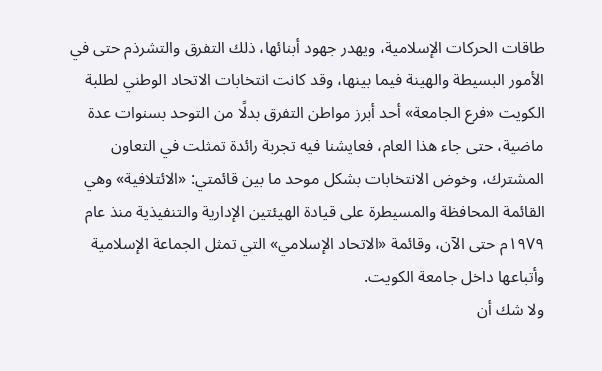طاقات الحركات الإسلامية، ويهدر جهود أبنائها، ذلك التفرق والتشرذم حتى في الأمور البسيطة والهينة فيما بينها، وقد كانت انتخابات الاتحاد الوطني لطلبة الكويت «فرع الجامعة» أحد أبرز مواطن التفرق بدلًا من التوحد بسنوات عدة ماضية، حتى جاء هذا العام، فعايشنا فيه تجربة رائدة تمثلت في التعاون المشترك، وخوض الانتخابات بشكل موحد ما بين قائمتي: «الائتلافية» وهي القائمة المحافظة والمسيطرة على قيادة الهيئتين الإدارية والتنفيذية منذ عام ۱۹۷۹م حتى الآن، وقائمة «الاتحاد الإسلامي» التي تمثل الجماعة الإسلامية وأتباعها داخل جامعة الكويت.
ولا شك أن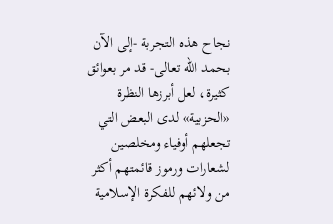نجاح هذه التجربة -إلى الآن بحمد الله تعالى- قد مر بعوائق كثيرة، لعل أبرزها النظرة «الحزبية» لدى البعض التي تجعلهم أوفياء ومخلصين لشعارات ورموز قائمتهم أكثر من ولائهم للفكرة الإسلامية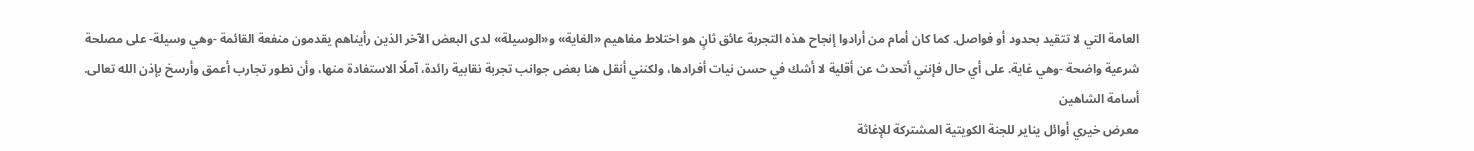العامة التي لا تتقيد بحدود أو فواصل. كما كان أمام من أرادوا إنجاح هذه التجربة عائق ثانٍ هو اختلاط مفاهيم «الغاية» و«الوسيلة» لدى البعض الآخر الذين رأيناهم يقدمون منفعة القائمة -وهي وسيلة- على مصلحة شرعية واضحة -وهي غاية. على أي حال فإنني أتحدث عن أقلية لا أشك في حسن نيات أفرادها، ولكنني أنقل هنا بعض جوانب تجربة نقابية رائدة، آملًا الاستفادة منها، وأن نطور تجارب أعمق وأرسخ بإذن الله تعالى.
أسامة الشاهين
معرض خيري أوائل يناير للجنة الكويتية المشتركة للإغاثة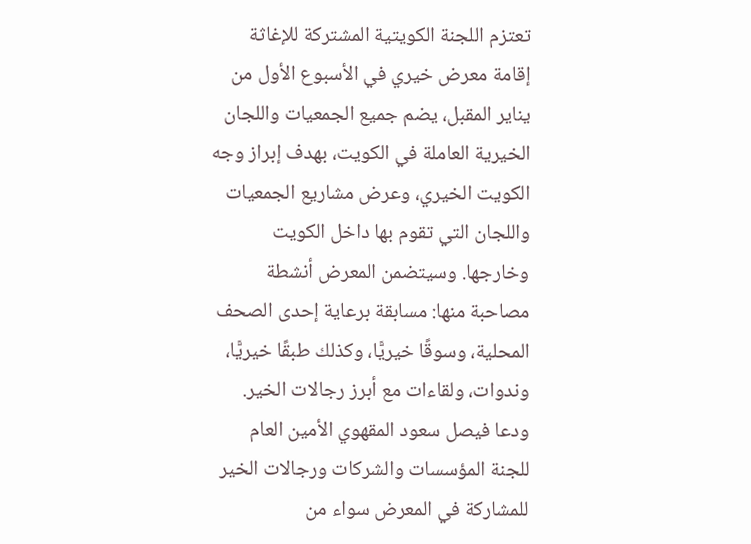تعتزم اللجنة الكويتية المشتركة للإغاثة إقامة معرض خيري في الأسبوع الأول من يناير المقبل، يضم جميع الجمعيات واللجان الخيرية العاملة في الكويت، بهدف إبراز وجه الكويت الخيري، وعرض مشاريع الجمعيات واللجان التي تقوم بها داخل الكويت وخارجها. وسيتضمن المعرض أنشطة مصاحبة منها: مسابقة برعاية إحدى الصحف المحلية، وسوقًا خيريًّا، وكذلك طبقًا خيريًّا، وندوات، ولقاءات مع أبرز رجالات الخير. ودعا فيصل سعود المقهوي الأمين العام للجنة المؤسسات والشركات ورجالات الخير للمشاركة في المعرض سواء من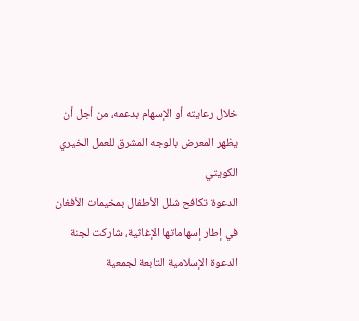خلال رعايته أو الإسهام بدعمه، من أجل أن يظهر المعرض بالوجه المشرق للعمل الخيري الكويتي
الدعوة تكافح شلل الأطفال بمخيمات الأفغان
في إطار إسهاماتها الإغاثية، شاركت لجنة الدعوة الإسلامية التابعة لجمعية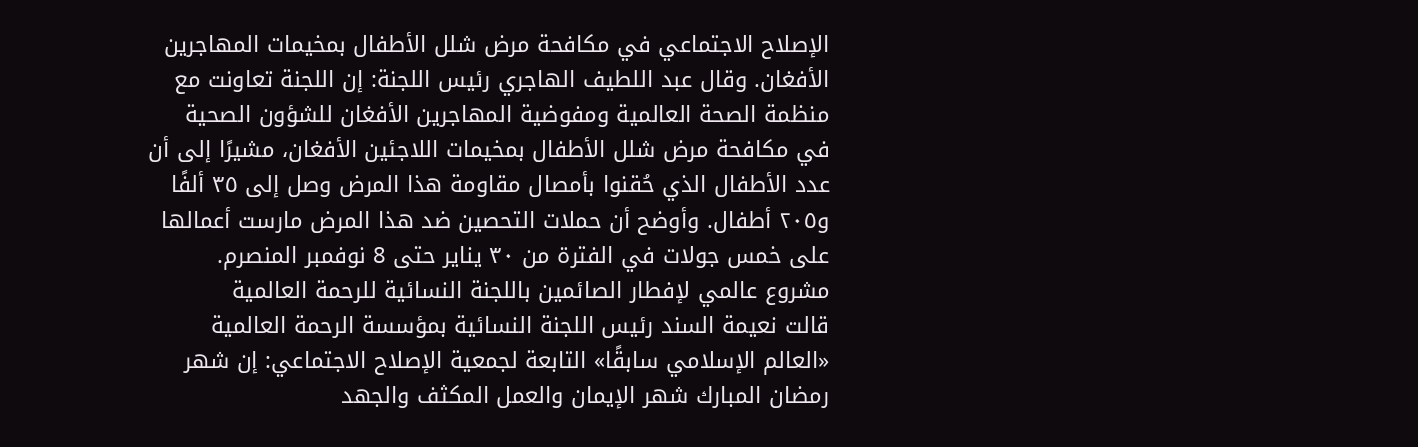الإصلاح الاجتماعي في مكافحة مرض شلل الأطفال بمخيمات المهاجرين الأفغان. وقال عبد اللطيف الهاجري رئيس اللجنة: إن اللجنة تعاونت مع منظمة الصحة العالمية ومفوضية المهاجرين الأفغان للشؤون الصحية في مكافحة مرض شلل الأطفال بمخيمات اللاجئين الأفغان، مشيرًا إلى أن عدد الأطفال الذي حُقنوا بأمصال مقاومة هذا المرض وصل إلى ٣٥ ألفًا و٢٠٥ أطفال. وأوضح أن حملات التحصين ضد هذا المرض مارست أعمالها على خمس جولات في الفترة من ٣٠ يناير حتى 8 نوفمبر المنصرم.
مشروع عالمي لإفطار الصائمين باللجنة النسائية للرحمة العالمية
قالت نعيمة السند رئيس اللجنة النسائية بمؤسسة الرحمة العالمية «العالم الإسلامي سابقًا» التابعة لجمعية الإصلاح الاجتماعي: إن شهر رمضان المبارك شهر الإيمان والعمل المكثف والجهد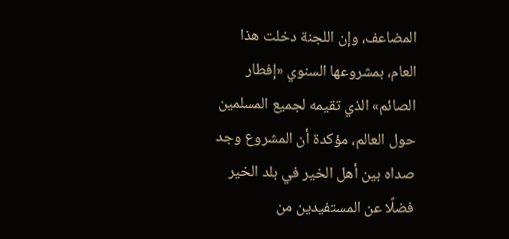المضاعف، وإن اللجنة دخلت هذا العام، بمشروعها السنوي «إفطار الصائم» الذي تقيمه لجميع المسلمين حول العالم، مؤكدة أن المشروع وجد صداه بين أهل الخير في بلد الخير فضلًا عن المستفيدين من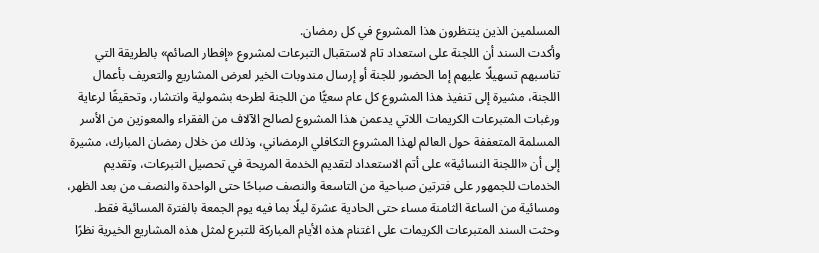المسلمين الذين ينتظرون هذا المشروع في كل رمضان.
وأكدت السند أن اللجنة على استعداد تام لاستقبال التبرعات لمشروع «إفطار الصائم» بالطريقة التي تناسبهم تسهيلًا عليهم إما الحضور للجنة أو إرسال مندوبات الخير لعرض المشاريع والتعريف بأعمال اللجنة، مشيرة إلى تنفيذ هذا المشروع كل عام سعيًّا من اللجنة لطرحه بشمولية وانتشار، وتحقيقًا لرعاية ورغبات المتبرعات الكريمات اللاتي يدعمن هذا المشروع لصالح الآلاف من الفقراء والمعوزين من الأسر المسلمة المتعففة حول العالم لهذا المشروع التكافلي الرمضاني، وذلك من خلال رمضان المبارك، مشيرة إلى أن «اللجنة النسائية» على أتم الاستعداد لتقديم الخدمة المريحة في تحصيل التبرعات، وتقديم الخدمات للجمهور على فترتين صباحية من التاسعة والنصف صباحًا حتى الواحدة والنصف من بعد الظهر، ومسائية من الساعة الثامنة مساء حتى الحادية عشرة ليلًا بما فيه يوم الجمعة بالفترة المسائية فقط.
وحثت السند المتبرعات الكريمات على اغتنام هذه الأيام المباركة للتبرع لمثل هذه المشاريع الخيرية نظرًا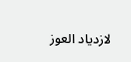لازدياد العوز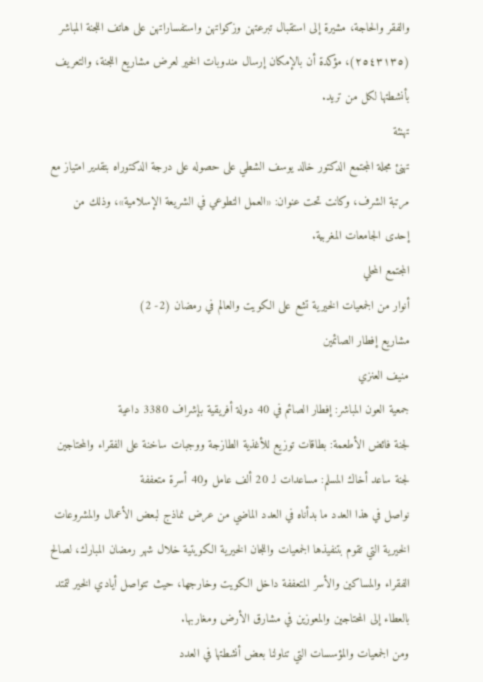والفقر والحاجة، مشيرة إلى استقبال تبرعتهن وزكواتهن واستفساراتهن على هاتف اللجنة المباشر (٢٥٤٣١٣٥)، مؤكدة أن بالإمكان إرسال مندوبات الخير لعرض مشاريع اللجنة، والتعريف بأنشطتها لكل من تريد.
تهنئة
تهنئ مجلة المجتمع الدكتور خالد يوسف الشطي على حصوله على درجة الدكتوراه بتقدير امتياز مع مرتبة الشرف، وكانت تحت عنوان: «العمل التطوعي في الشريعة الإسلامية»، وذلك من إحدى الجامعات المغربية.
المجتمع المحلي
أنوار من الجمعيات الخيرية تشع على الكويت والعالم في رمضان (2- 2)
مشاريع إفطار الصائمين
منيف العنزي
جمعية العون المباشر: إفطار الصائم في 40 دولة أفريقية بإشراف 3380 داعية
لجنة فائض الأطعمة: بطاقات توزيع للأغذية الطازجة ووجبات ساخنة على الفقراء والمحتاجين
لجنة ساعد أخاك المسلم: مساعدات لـ 20 ألف عامل و40 أسرة متعففة
نواصل في هذا العدد ما بدأناه في العدد الماضي من عرض نماذج لبعض الأعمال والمشروعات الخيرية التي تقوم بتنفيذها الجمعيات واللجان الخيرية الكويتية خلال شهر رمضان المبارك، لصالح الفقراء والمساكين والأسر المتعففة داخل الكويت وخارجها، حيث تتواصل أيادي الخير لتمتد بالعطاء إلى المحتاجين والمعوزين في مشارق الأرض ومغاربها.
ومن الجمعيات والمؤسسات التي تناولنا بعض أنشطتها في العدد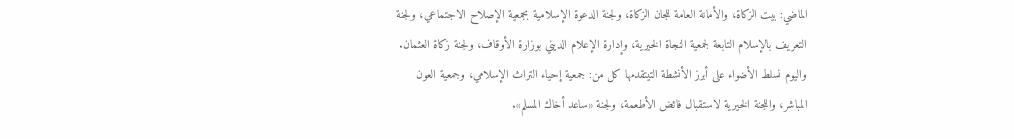الماضي: بيت الزكاة، والأمانة العامة للجان الزكاة، ولجنة الدعوة الإسلامية بجمعية الإصلاح الاجتماعي، ولجنة التعريف بالإسلام التابعة لجمعية النجاة الخيرية، وإدارة الإعلام الديني بوزارة الأوقاف، ولجنة زكاة العثمان.
واليوم نسلط الأضواء على أبرز الأنشطة التيتقدمها كل من: جمعية إحياء التراث الإسلامي، وجمعية العون المباشر، واللجنة الخيرية لاستقبال فائض الأطعمة، ولجنة «ساعد أخاك المسلم».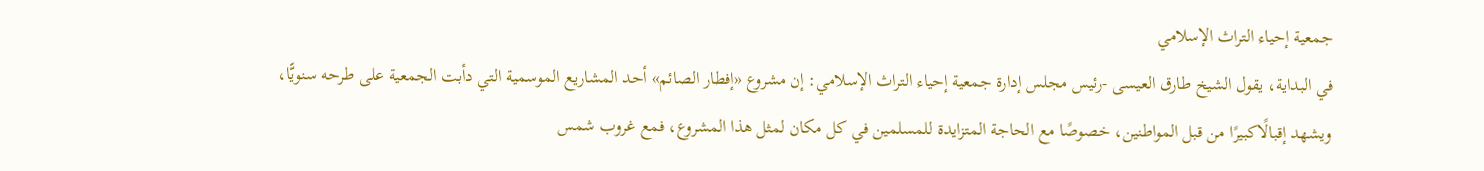جمعية إحياء التراث الإسلامي
في البداية، يقول الشيخ طارق العيسى -رئيس مجلس إدارة جمعية إحياء التراث الإسلامي: إن مشروع «إفطار الصائم» أحد المشاريع الموسمية التي دأبت الجمعية على طرحه سنويًّا، ويشهد إقبالًاكبيرًا من قبل المواطنين، خصوصًا مع الحاجة المتزايدة للمسلمين في كل مكان لمثل هذا المشروع، فمع غروب شمس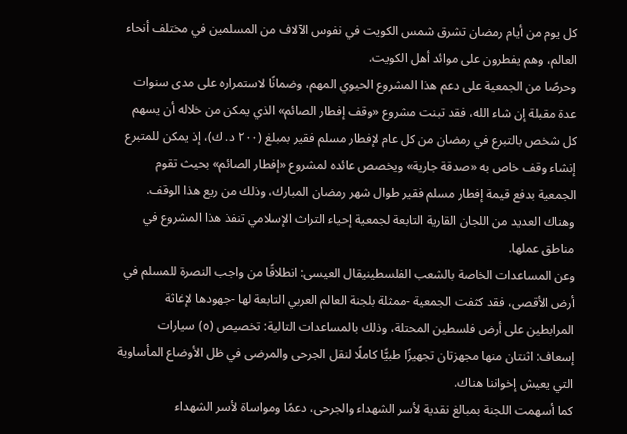كل يوم من أيام رمضان تشرق شمس الكويت في نفوس الآلاف من المسلمين في مختلف أنحاء العالم، وهم يفطرون على موائد أهل الكويت.
وحرصًا من الجمعية على دعم هذا المشروع الحيوي المهم، وضمانًا لاستمراره على مدى سنوات عدة مقبلة إن شاء الله، فقد تبنت مشروع «وقف إفطار الصائم» الذي يمكن من خلاله أن يسهم كل شخص بالتبرع في رمضان من كل عام لإفطار مسلم فقير بمبلغ (۲۰۰ د. ك)، إذ يمكن للمتبرع إنشاء وقف خاص به «صدقة جارية» ويخصص عائده لمشروع «إفطار الصائم» بحيث تقوم الجمعية بدفع قيمة إفطار مسلم فقير طوال شهر رمضان المبارك، وذلك من ريع هذا الوقف.
وهناك العديد من اللجان القارية التابعة لجمعية إحياء التراث الإسلامي تنفذ هذا المشروع في مناطق عملها.
وعن المساعدات الخاصة بالشعب الفلسطينيقال العيسى: انطلاقًا من واجب النصرة للمسلم في أرض الأقصى، فقد كثفت الجمعية -ممثلة بلجنة العالم العربي التابعة لها -جهودها لإغاثة المرابطين على أرض فلسطين المحتلة، وذلك بالمساعدات التالية: تخصيص (٥) سيارات إسعاف: اثنتان منها مجهزتان تجهيزًا طبيًّا كاملًا لنقل الجرحى والمرضى في ظل الأوضاع المأساوية التي يعيش إخواننا هناك.
كما أسهمت اللجنة بمبالغ نقدية لأسر الشهداء والجرحى، دعمًا ومواساة لأسر الشهداء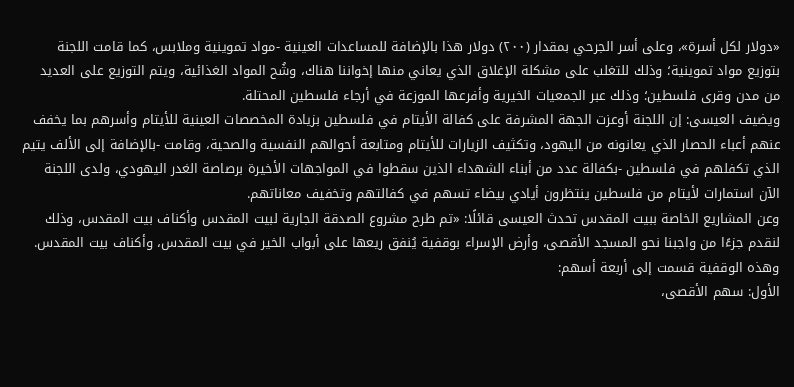«دولار لكل أسرة»، وعلى أسر الجرحي بمقدار (۲۰۰) دولار هذا بالإضافة للمساعدات العينية -مواد تموينية وملابس، كما قامت اللجنة بتوزيع مواد تموينية؛ وذلك للتغلب على مشكلة الإغلاق الذي يعاني منها إخواننا هناك، وشُح المواد الغذائية، ويتم التوزيع على العديد من مدن وقرى فلسطين؛ وذلك عبر الجمعيات الخيرية وأفرعها الموزعة في أرجاء فلسطين المحتلة.
ويضيف العيسى: إن اللجنة أوعزت الجهة المشرفة على كفالة الأيتام في فلسطين بزيادة المخصصات العينية للأيتام وأسرهم بما يخفف عنهم أعباء الحصار الذي يعانونه من اليهود، وتكثيف الزيارات للأيتام ومتابعة أحوالهم النفسية والصحية، وقامت -بالإضافة إلى الألف يتيم الذي تكفلهم في فلسطين -بكفالة عدد من أبناء الشهداء الذين سقطوا في المواجهات الأخيرة برصاصة الغدر اليهودي، ولدى اللجنة الآن استمارات لأيتام من فلسطين ينتظرون أيادي بيضاء تسهم في كفالتهم وتخفيف معاناتهم.
وعن المشاريع الخاصة ببيت المقدس تحدث العيسى قائلًا: «تم طرح مشروع الصدقة الجارية لبيت المقدس وأكناف بيت المقدس، وذلك لنقدم جزءًا من واجبنا نحو المسجد الأقصى، وأرض الإسراء بوقفية يُنفق ريعها على أبواب الخير في بيت المقدس، وأكناف بيت المقدس.
وهذه الوقفية قسمت إلى أربعة أسهم:
الأول: سهم الأقصى،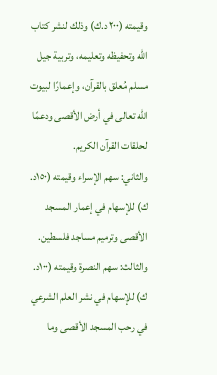وقيمته (۲۰۰ د.ك) وذلك لنشر كتاب الله وتحفيظه وتعليمه، وتربية جيل مسلم مُعلق بالقرآن، وإعمارًا لبيوت الله تعالى في أرض الأقصى ودعمًا لحلقات القرآن الكريم.
والثاني: سهم الإسراء وقيمته (١٥٠د. ك) للإسهام في إعمار المسجد الأقصى وترميم مساجد فلسطين.
والثالث: سهم النصرة وقيمته (۱۰۰د. ك) للإسهام في نشر العلم الشرعي في رحب المسجد الأقصى وما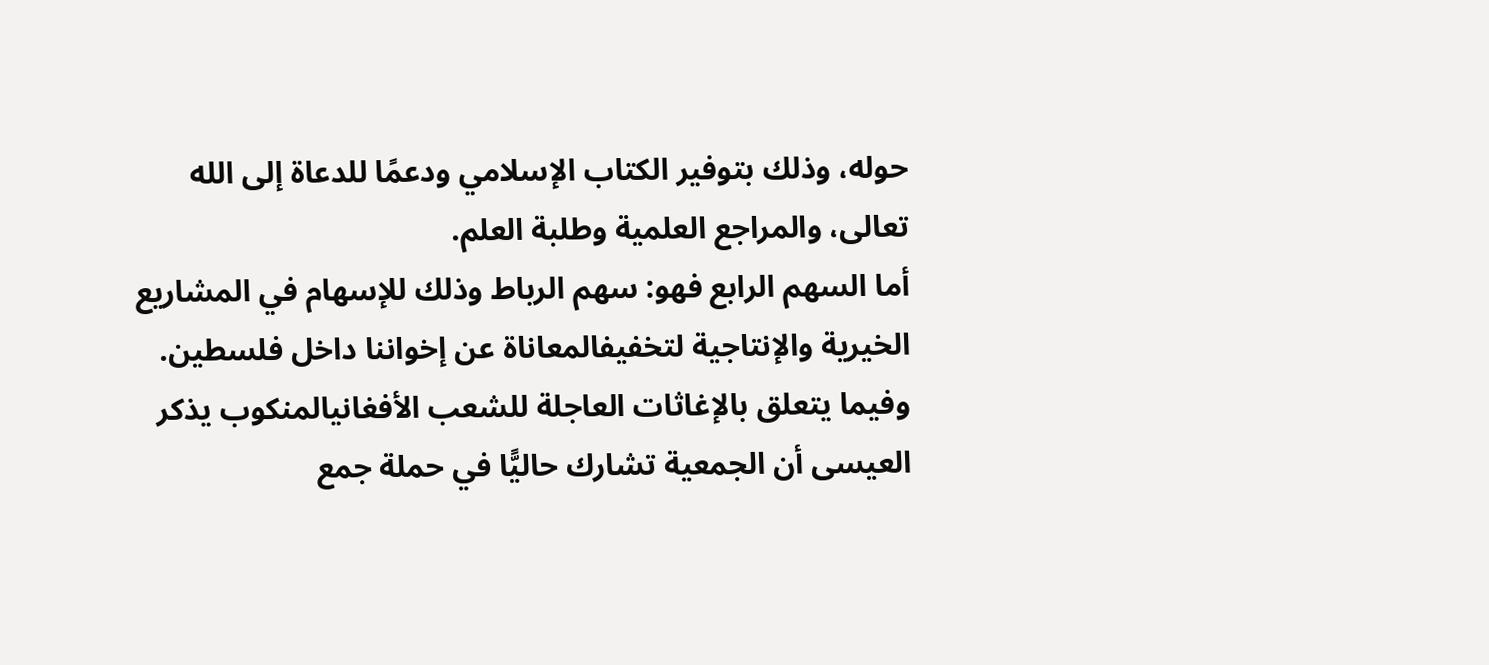حوله، وذلك بتوفير الكتاب الإسلامي ودعمًا للدعاة إلى الله تعالى، والمراجع العلمية وطلبة العلم.
أما السهم الرابع فهو: سهم الرباط وذلك للإسهام في المشاريع الخيرية والإنتاجية لتخفيفالمعاناة عن إخواننا داخل فلسطين.
وفيما يتعلق بالإغاثات العاجلة للشعب الأفغانيالمنكوب يذكر العيسى أن الجمعية تشارك حاليًّا في حملة جمع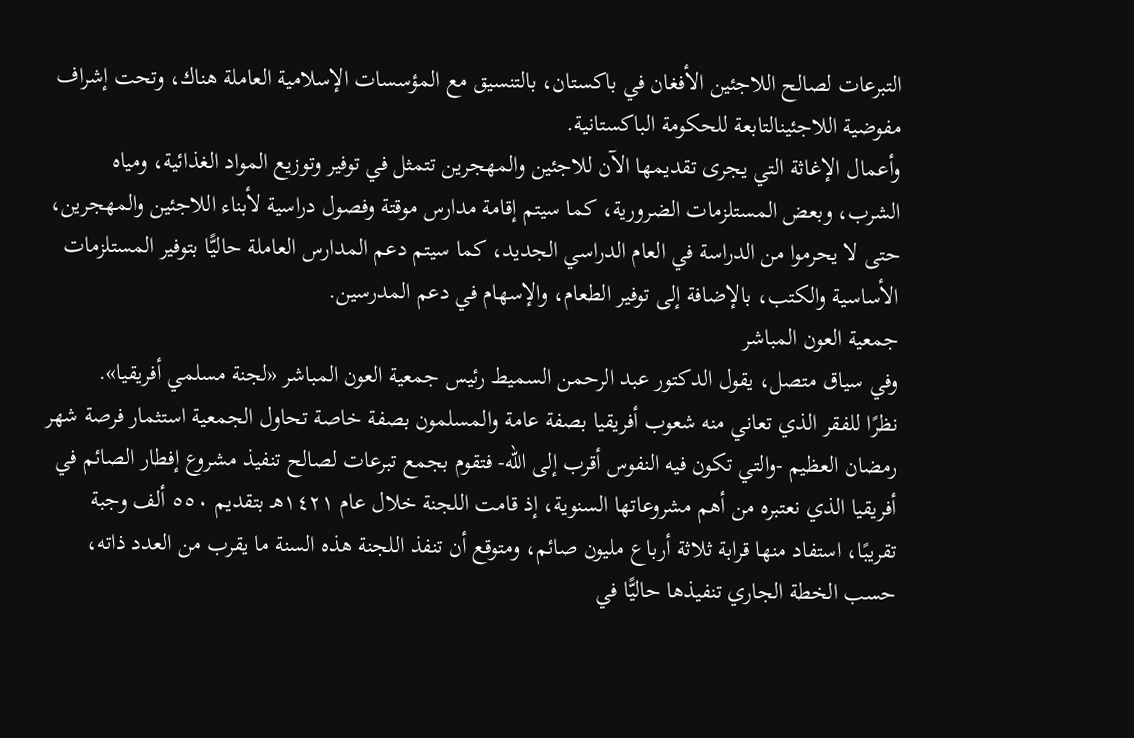التبرعات لصالح اللاجئين الأفغان في باكستان، بالتنسيق مع المؤسسات الإسلامية العاملة هناك، وتحت إشراف مفوضية اللاجئينالتابعة للحكومة الباكستانية.
وأعمال الإغاثة التي يجرى تقديمها الآن للاجئين والمهجرين تتمثل في توفير وتوزيع المواد الغذائية، ومياه الشرب، وبعض المستلزمات الضرورية، كما سيتم إقامة مدارس موقتة وفصول دراسية لأبناء اللاجئين والمهجرين، حتى لا يحرموا من الدراسة في العام الدراسي الجديد، كما سيتم دعم المدارس العاملة حاليًّا بتوفير المستلزمات الأساسية والكتب، بالإضافة إلى توفير الطعام، والإسهام في دعم المدرسين.
جمعية العون المباشر
وفي سياق متصل، يقول الدكتور عبد الرحمن السميط رئيس جمعية العون المباشر «لجنة مسلمي أفريقيا».
نظرًا للفقر الذي تعاني منه شعوب أفريقيا بصفة عامة والمسلمون بصفة خاصة تحاول الجمعية استثمار فرصة شهر رمضان العظيم -والتي تكون فيه النفوس أقرب إلى الله- فتقوم بجمع تبرعات لصالح تنفيذ مشروع إفطار الصائم في أفريقيا الذي نعتبره من أهم مشروعاتها السنوية، إذ قامت اللجنة خلال عام ١٤٢١هـ بتقديم ٥٥٠ ألف وجبة تقريبًا، استفاد منها قرابة ثلاثة أرباع مليون صائم، ومتوقع أن تنفذ اللجنة هذه السنة ما يقرب من العدد ذاته، حسب الخطة الجاري تنفيذها حاليًّا في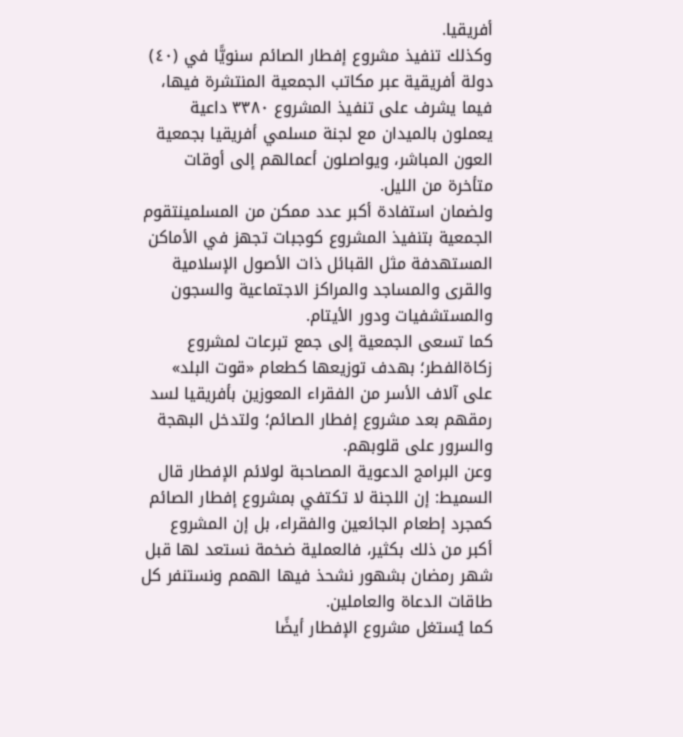أفريقيا.
وكذلك تنفيذ مشروع إفطار الصائم سنويًّا في (٤٠) دولة أفريقية عبر مكاتب الجمعية المنتشرة فيها، فيما يشرف على تنفيذ المشروع ۳۳۸۰ داعية يعملون بالميدان مع لجنة مسلمي أفريقيا بجمعية العون المباشر، ويواصلون أعمالهم إلى أوقات متأخرة من الليل.
ولضمان استفادة أكبر عدد ممكن من المسلمينتقوم الجمعية بتنفيذ المشروع كوجبات تجهز في الأماكن المستهدفة مثل القبائل ذات الأصول الإسلامية والقرى والمساجد والمراكز الاجتماعية والسجون والمستشفيات ودور الأيتام.
كما تسعى الجمعية إلى جمع تبرعات لمشروع زكاةالفطر؛ بهدف توزيعها كطعام «قوت البلد» على آلاف الأسر من الفقراء المعوزين بأفريقيا لسد رمقهم بعد مشروع إفطار الصائم؛ ولتدخل البهجة والسرور على قلوبهم.
وعن البرامج الدعوية المصاحبة لولائم الإفطار قال السميط: إن اللجنة لا تكتفي بمشروع إفطار الصائم كمجرد إطعام الجائعين والفقراء، بل إن المشروع أكبر من ذلك بكثير، فالعملية ضخمة نستعد لها قبل شهر رمضان بشهور نشحذ فيها الهمم ونستنفر كل طاقات الدعاة والعاملين.
كما يُستغل مشروع الإفطار أيضًا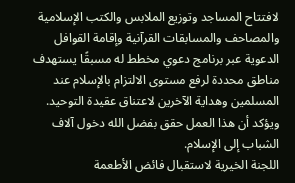لافتتاح المساجد وتوزيع الملابس والكتب الإسلامية والمصاحف والمسابقات القرآنية وإقامة القوافل الدعوية عبر برنامج دعوي مخطط له مسبقًا يستهدف مناطق محددة لرفع مستوى الالتزام بالإسلام عند المسلمين وهداية الآخرين لاعتناق عقيدة التوحيد.
ويؤكد أن هذا العمل حقق بفضل الله دخول آلاف الشباب إلى الإسلام.
اللجنة الخيرية لاستقبال فائض الأطعمة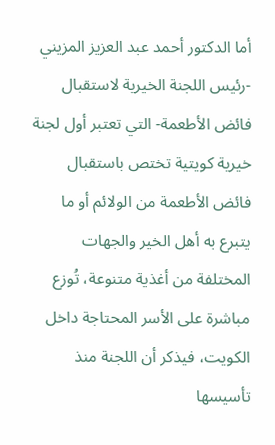أما الدكتور أحمد عبد العزيز المزيني -رئيس اللجنة الخيرية لاستقبال فائض الأطعمة- التي تعتبر أول لجنة خيرية كويتية تختص باستقبال فائض الأطعمة من الولائم أو ما يتبرع به أهل الخير والجهات المختلفة من أغذية متنوعة، تُوزع مباشرة على الأسر المحتاجة داخل الكويت، فيذكر أن اللجنة منذ تأسيسها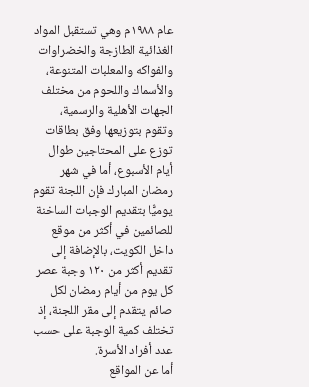عام ١٩٨٨م وهي تستقبل المواد الغذائية الطازجة والخضراوات والفواكه والمعلبات المتنوعة، والأسماك واللحوم من مختلف الجهات الأهلية والرسمية، وتقوم بتوزيعها وفق بطاقات توزع على المحتاجين طوال أيام الأسبوع، أما في شهر رمضان المبارك فإن اللجنة تقوم يوميًّا بتقديم الوجبات الساخنة للصائمين في أكثر من موقع داخل الكويت، بالإضافة إلى تقديم أكثر من ۱۲۰ وجبة عصر كل يوم من أيام رمضان لكل صائم يتقدم إلى مقر اللجنة، إذ تختلف كمية الوجبة على حسب عدد أفراد الأسرة.
أما عن المواقع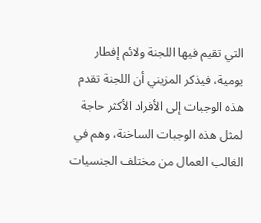التي تقيم فيها اللجنة ولائم إفطار يومية، فيذكر المزيني أن اللجنة تقدم هذه الوجبات إلى الأفراد الأكثر حاجة لمثل هذه الوجبات الساخنة، وهم في الغالب العمال من مختلف الجنسيات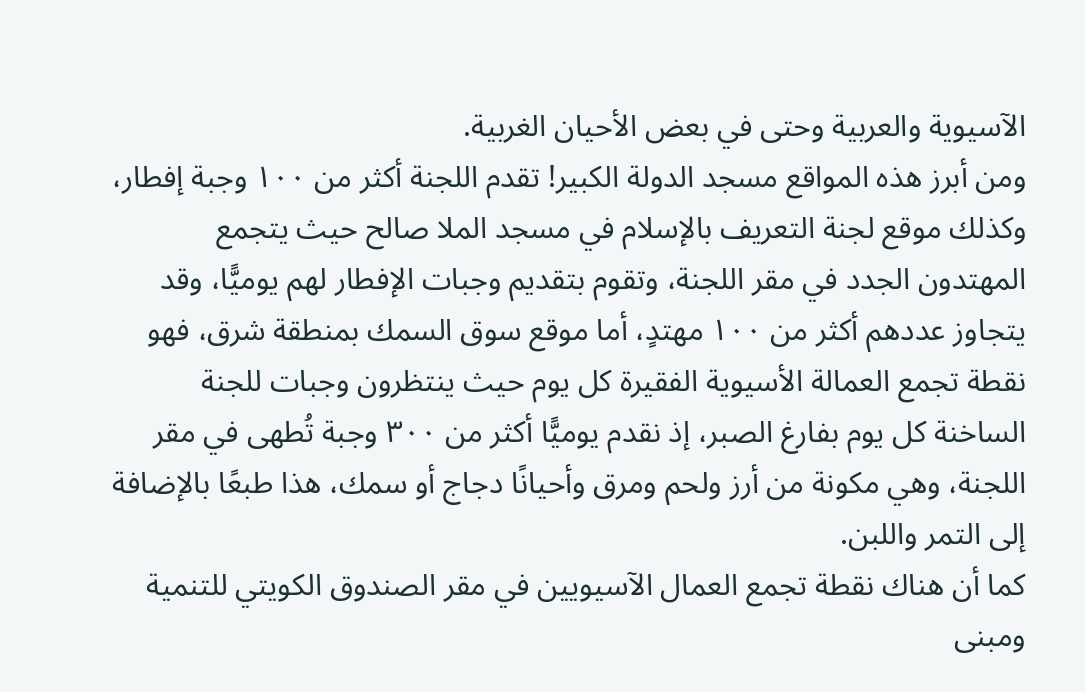الآسيوية والعربية وحتى في بعض الأحيان الغربية.
ومن أبرز هذه المواقع مسجد الدولة الكبير! تقدم اللجنة أكثر من ۱۰۰ وجبة إفطار، وكذلك موقع لجنة التعريف بالإسلام في مسجد الملا صالح حيث يتجمع المهتدون الجدد في مقر اللجنة، وتقوم بتقديم وجبات الإفطار لهم يوميًّا، وقد يتجاوز عددهم أكثر من ۱۰۰ مهتدٍ، أما موقع سوق السمك بمنطقة شرق، فهو نقطة تجمع العمالة الأسيوية الفقيرة كل يوم حيث ينتظرون وجبات للجنة الساخنة كل يوم بفارغ الصبر، إذ نقدم يوميًّا أكثر من ٣٠٠ وجبة تُطهى في مقر اللجنة، وهي مكونة من أرز ولحم ومرق وأحيانًا دجاج أو سمك، هذا طبعًا بالإضافة إلى التمر واللبن.
كما أن هناك نقطة تجمع العمال الآسيويين في مقر الصندوق الكويتي للتنمية ومبنى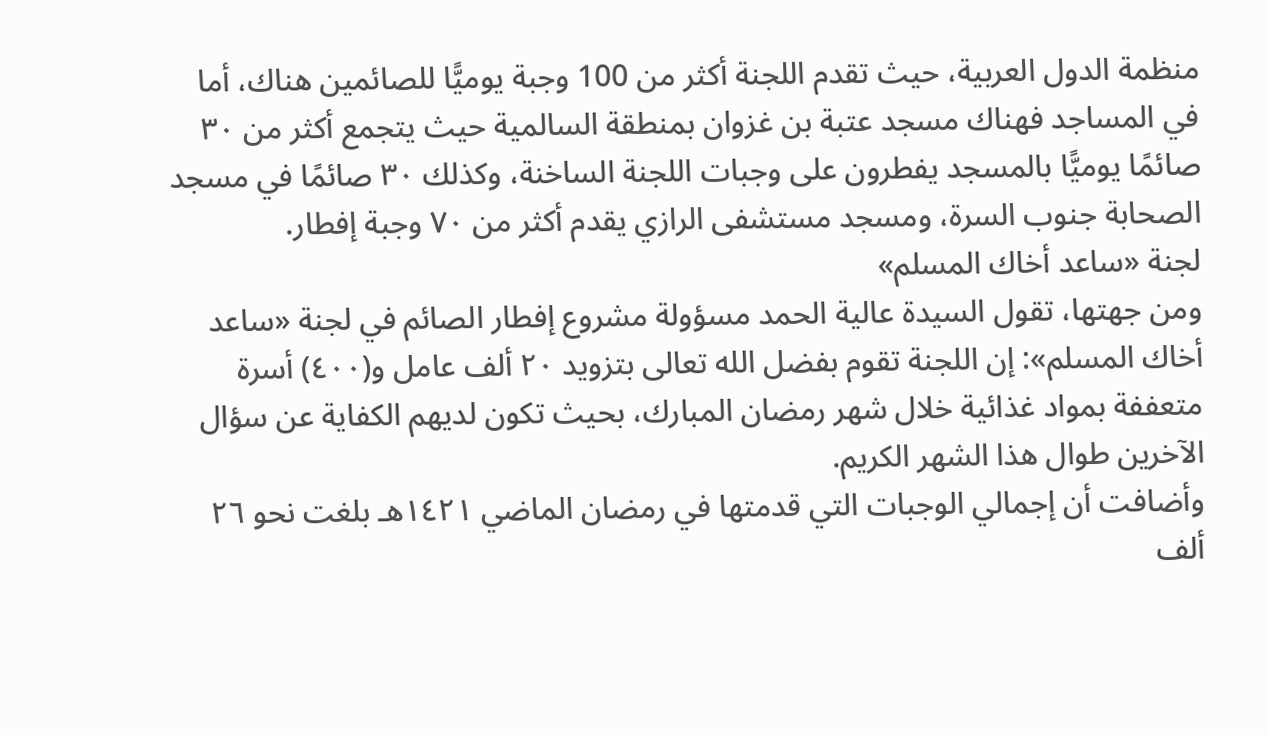منظمة الدول العربية، حيث تقدم اللجنة أكثر من 100 وجبة يوميًّا للصائمين هناك، أما في المساجد فهناك مسجد عتبة بن غزوان بمنطقة السالمية حيث يتجمع أكثر من ٣٠ صائمًا يوميًّا بالمسجد يفطرون على وجبات اللجنة الساخنة، وكذلك ٣٠ صائمًا في مسجد الصحابة جنوب السرة، ومسجد مستشفى الرازي يقدم أكثر من ٧٠ وجبة إفطار.
لجنة «ساعد أخاك المسلم»
ومن جهتها، تقول السيدة عالية الحمد مسؤولة مشروع إفطار الصائم في لجنة «ساعد أخاك المسلم»: إن اللجنة تقوم بفضل الله تعالى بتزويد ۲۰ ألف عامل و(٤٠٠) أسرة متعففة بمواد غذائية خلال شهر رمضان المبارك، بحيث تكون لديهم الكفاية عن سؤال الآخرين طوال هذا الشهر الكريم.
وأضافت أن إجمالي الوجبات التي قدمتها في رمضان الماضي ١٤٢١هـ بلغت نحو ٢٦ ألف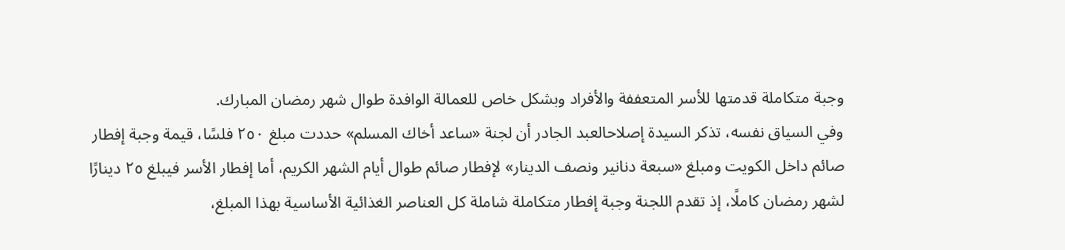وجبة متكاملة قدمتها للأسر المتعففة والأفراد وبشكل خاص للعمالة الوافدة طوال شهر رمضان المبارك.
وفي السياق نفسه، تذكر السيدة إصلاحالعبد الجادر أن لجنة «ساعد أخاك المسلم» حددت مبلغ ٢٥٠ فلسًا، قيمة وجبة إفطار صائم داخل الكويت ومبلغ «سبعة دنانير ونصف الدينار» لإفطار صائم طوال أيام الشهر الكريم، أما إفطار الأسر فيبلغ ٢٥ دينارًا لشهر رمضان كاملًا، إذ تقدم اللجنة وجبة إفطار متكاملة شاملة كل العناصر الغذائية الأساسية بهذا المبلغ،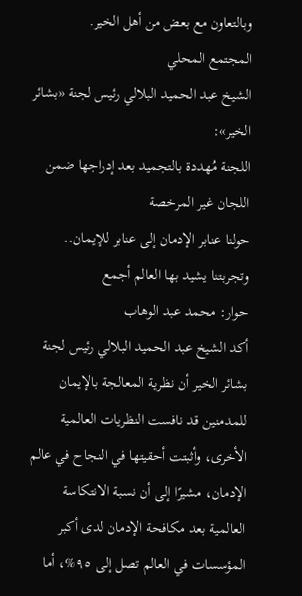وبالتعاون مع بعض من أهل الخير.
المجتمع المحلي
الشيخ عبد الحميد البلالي رئيس لجنة «بشائر الخير»:
اللجنة مُهددة بالتجميد بعد إدراجها ضمن اللجان غير المرخصة
حولنا عنابر الإدمان إلى عنابر للإيمان.. وتجربتنا يشيد بها العالم أجمع
حوار: محمد عبد الوهاب
أكد الشيخ عبد الحميد البلالي رئيس لجنة بشائر الخير أن نظرية المعالجة بالإيمان للمدمنين قد نافست النظريات العالمية الأخرى، وأثبتت أحقيتها في النجاح في عالم الإدمان، مشيرًا إلى أن نسبة الانتكاسة العالمية بعد مكافحة الإدمان لدى أكبر المؤسسات في العالم تصل إلى ٩٥%، أما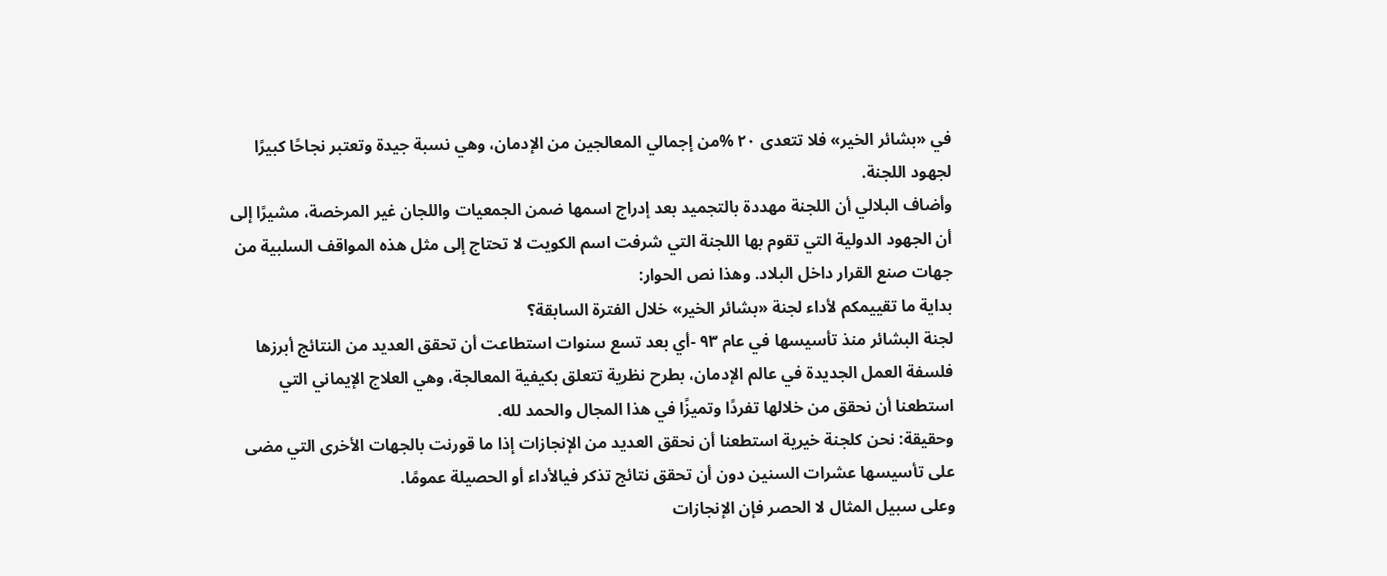في «بشائر الخير» فلا تتعدى ۲۰ %من إجمالي المعالجين من الإدمان، وهي نسبة جيدة وتعتبر نجاحًا كبيرًا لجهود اللجنة.
وأضاف البلالي أن اللجنة مهددة بالتجميد بعد إدراج اسمها ضمن الجمعيات واللجان غير المرخصة، مشيرًا إلى أن الجهود الدولية التي تقوم بها اللجنة التي شرفت اسم الكويت لا تحتاج إلى مثل هذه المواقف السلبية من جهات صنع القرار داخل البلاد. وهذا نص الحوار:
بداية ما تقييمكم لأداء لجنة «بشائر الخير» خلال الفترة السابقة؟
لجنة البشائر منذ تأسيسها في عام ٩٣ -أي بعد تسع سنوات استطاعت أن تحقق العديد من النتائج أبرزها فلسفة العمل الجديدة في عالم الإدمان، بطرح نظرية تتعلق بكيفية المعالجة، وهي العلاج الإيماني التي استطعنا أن نحقق من خلالها تفردًا وتميزًا في هذا المجال والحمد لله.
وحقيقة: نحن كلجنة خيرية استطعنا أن نحقق العديد من الإنجازات إذا ما قورنت بالجهات الأخرى التي مضى على تأسيسها عشرات السنين دون أن تحقق نتائج تذكر فيالأداء أو الحصيلة عمومًا.
وعلى سبيل المثال لا الحصر فإن الإنجازات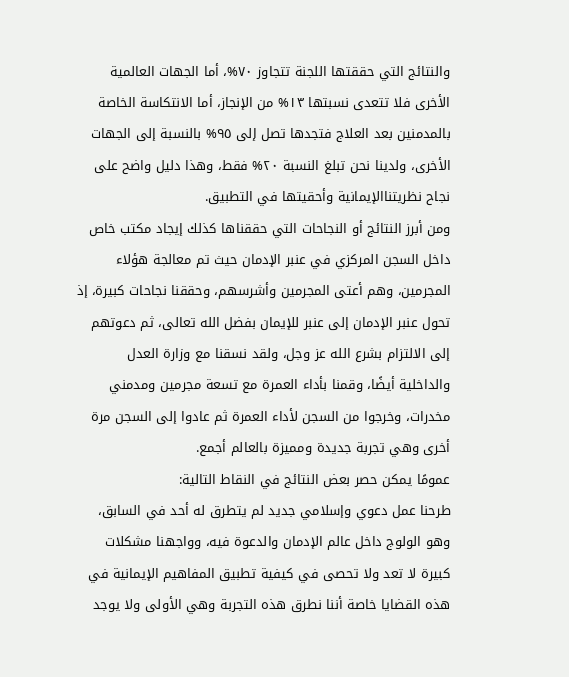والنتائج التي حققتها اللجنة تتجاوز ٧٠%، أما الجهات العالمية الأخرى فلا تتعدى نسبتها ۱۳% من الإنجاز، أما الانتكاسة الخاصة بالمدمنين بعد العلاج فتجدها تصل إلى ٩٥% بالنسبة إلى الجهات الأخرى، ولدينا نحن تبلغ النسبة ٢٠% فقط، وهذا دليل واضح على نجاح نظريتناالإيمانية وأحقيتها في التطبيق.
ومن أبرز النتائج أو النجاحات التي حققناها كذلك إيجاد مكتب خاص داخل السجن المركزي في عنبر الإدمان حيث تم معالجة هؤلاء المجرمين، وهم أعتى المجرمين وأشرسهم، وحققنا نجاحات كبيرة، إذ تحول عنبر الإدمان إلى عنبر للإيمان بفضل الله تعالى، ثم دعوتهم إلى الالتزام بشرع الله عز وجل، ولقد نسقنا مع وزارة العدل والداخلية أيضًا، وقمنا بأداء العمرة مع تسعة مجرمين ومدمني مخدرات، وخرجوا من السجن لأداء العمرة ثم عادوا إلى السجن مرة أخرى وهي تجربة جديدة ومميزة بالعالم أجمع.
عمومًا يمكن حصر بعض النتائج في النقاط التالية:
طرحنا عمل دعوي وإسلامي جديد لم يتطرق له أحد في السابق، وهو الولوج داخل عالم الإدمان والدعوة فيه، وواجهنا مشكلات كبيرة لا تعد ولا تحصى في كيفية تطبيق المفاهيم الإيمانية في هذه القضايا خاصة أننا نطرق هذه التجربة وهي الأولى ولا يوجد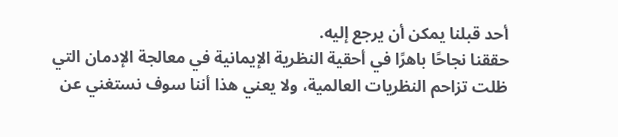أحد قبلنا يمكن أن يرجع إليه.
حققنا نجاحًا باهرًا في أحقية النظرية الإيمانية في معالجة الإدمان التي ظلت تزاحم النظريات العالمية، ولا يعني هذا أننا سوف نستغني عن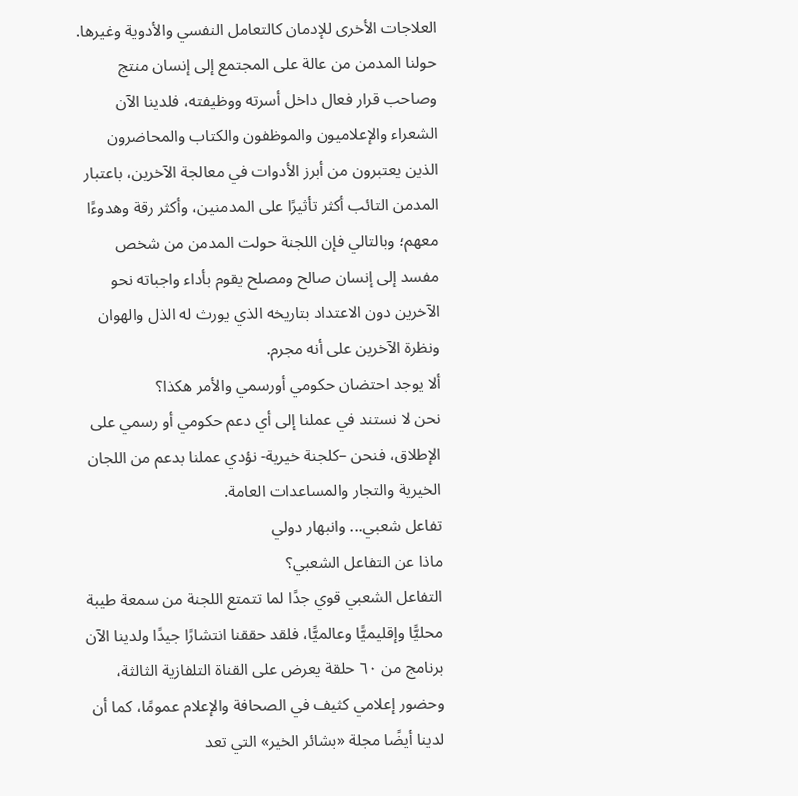العلاجات الأخرى للإدمان كالتعامل النفسي والأدوية وغيرها.
حولنا المدمن من عالة على المجتمع إلى إنسان منتج وصاحب قرار فعال داخل أسرته ووظيفته، فلدينا الآن الشعراء والإعلاميون والموظفون والكتاب والمحاضرون الذين يعتبرون من أبرز الأدوات في معالجة الآخرين، باعتبار المدمن التائب أكثر تأثيرًا على المدمنين، وأكثر رقة وهدوءًا معهم؛ وبالتالي فإن اللجنة حولت المدمن من شخص مفسد إلى إنسان صالح ومصلح يقوم بأداء واجباته نحو الآخرين دون الاعتداد بتاريخه الذي يورث له الذل والهوان ونظرة الآخرين على أنه مجرم.
ألا يوجد احتضان حكومي أورسمي والأمر هكذا؟
نحن لا نستند في عملنا إلى أي دعم حكومي أو رسمي على الإطلاق، فنحن –كلجنة خيرية- نؤدي عملنا بدعم من اللجان الخيرية والتجار والمساعدات العامة.
تفاعل شعبي... وانبهار دولي
ماذا عن التفاعل الشعبي؟
التفاعل الشعبي قوي جدًا لما تتمتع اللجنة من سمعة طيبة محليًّا وإقليميًّا وعالميًّا، فلقد حققنا انتشارًا جيدًا ولدينا الآن برنامج من ٦٠ حلقة يعرض على القناة التلفازية الثالثة، وحضور إعلامي كثيف في الصحافة والإعلام عمومًا، كما أن لدينا أيضًا مجلة «بشائر الخير» التي تعد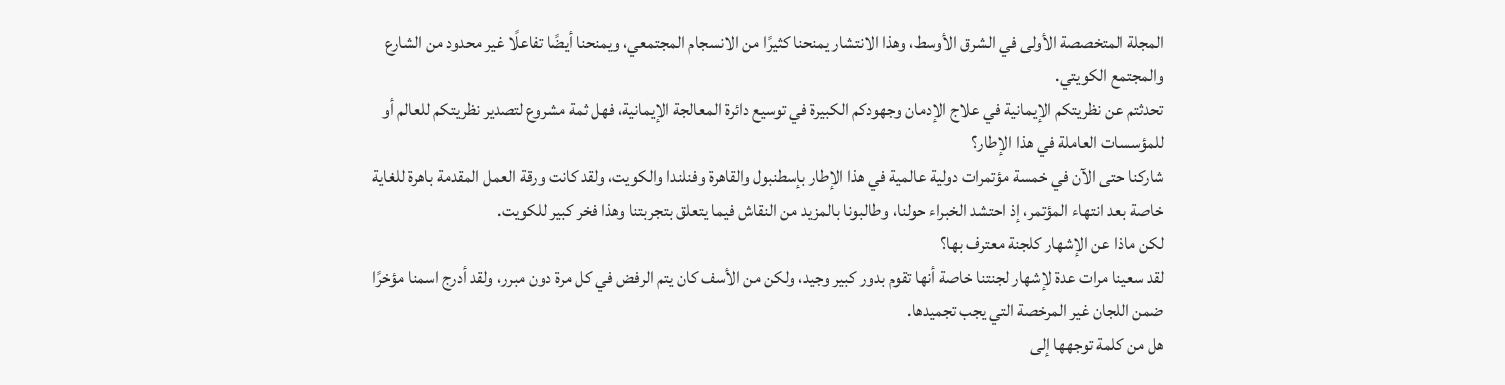المجلة المتخصصة الأولى في الشرق الأوسط، وهذا الانتشار يمنحنا كثيرًا من الانسجام المجتمعي، ويمنحنا أيضًا تفاعلًا غير محدود من الشارع والمجتمع الكويتي.
تحدثتم عن نظريتكم الإيمانية في علاج الإدمان وجهودكم الكبيرة في توسيع دائرة المعالجة الإيمانية، فهل ثمة مشروع لتصدير نظريتكم للعالم أو للمؤسسات العاملة في هذا الإطار؟
شاركنا حتى الآن في خمسة مؤتمرات دولية عالمية في هذا الإطار بإسطنبول والقاهرة وفنلندا والكويت، ولقد كانت ورقة العمل المقدمة باهرة للغاية خاصة بعد انتهاء المؤتمر، إذ احتشد الخبراء حولنا، وطالبونا بالمزيد من النقاش فيما يتعلق بتجربتنا وهذا فخر كبير للكويت.
لكن ماذا عن الإشهار كلجنة معترف بها؟
لقد سعينا مرات عدة لإشهار لجنتنا خاصة أنها تقوم بدور كبير وجيد، ولكن من الأسف كان يتم الرفض في كل مرة دون مبرر، ولقد أدرج اسمنا مؤخرًا ضمن اللجان غير المرخصة التي يجب تجميدها.
هل من كلمة توجهها إلى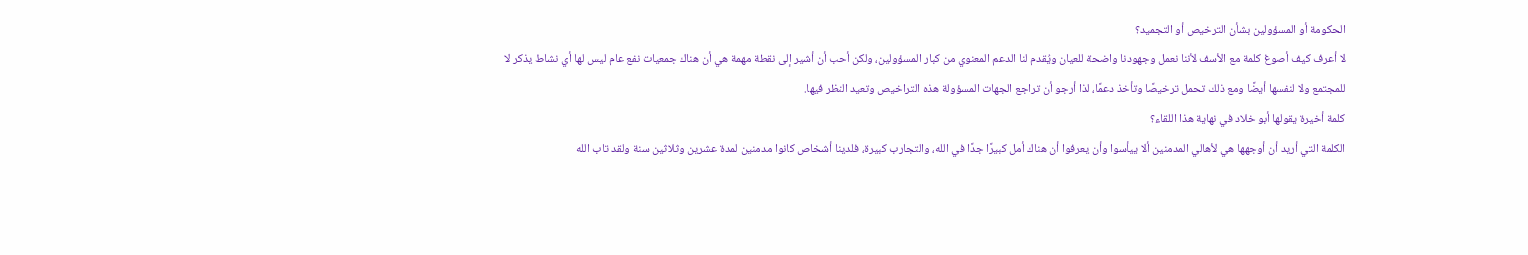الحكومة أو المسؤولين بشأن الترخيص أو التجميد؟
لا أعرف كيف أصوغ كلمة مع الأسف لأننا نعمل وجهودنا واضحة للعيان ويُقدم لنا الدعم المعنوي من كبار المسؤولين، ولكن أحب أن أشير إلى نقطة مهمة هي أن هناك جمعيات نفع عام ليس لها أي نشاط يذكر لا للمجتمع ولا لنفسها أيضًا ومع ذلك تحمل ترخيصًا وتأخذ دعمًا، لذا أرجو أن تراجع الجهات المسؤولة هذه التراخيص وتعيد النظر فيها.
كلمة أخيرة يقولها أبو خلاد في نهاية هذا اللقاء؟
الكلمة التي أريد أن أوجهها هي لأهالي المدمنين ألا ييأسوا وأن يعرفوا أن هناك أمل كبيرًا جدًا في الله، والتجارب كبيرة، فلدينا أشخاص كانوا مدمنين لمدة عشرين وثلاثين سنة ولقد تاب الله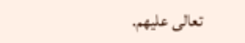تعالى عليهم.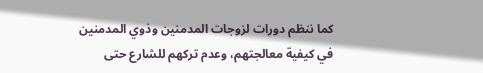كما ننظم دورات لزوجات المدمنين وذوي المدمنين في كيفية معالجتهم، وعدم تركهم للشارع حتى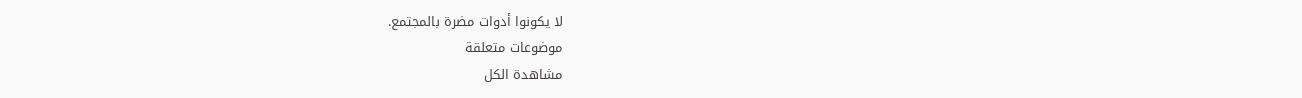لا يكونوا أدوات مضرة بالمجتمع.
موضوعات متعلقة
مشاهدة الكل